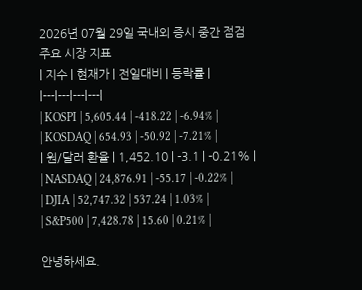2026년 07월 29일 국내외 증시 중간 점검
주요 시장 지표
| 지수 | 현재가 | 전일대비 | 등락률 |
|---|---|---|---|
| KOSPI | 5,605.44 | -418.22 | -6.94% |
| KOSDAQ | 654.93 | -50.92 | -7.21% |
| 원/달러 환율 | 1,452.10 | -3.1 | -0.21% |
| NASDAQ | 24,876.91 | -55.17 | -0.22% |
| DJIA | 52,747.32 | 537.24 | 1.03% |
| S&P500 | 7,428.78 | 15.60 | 0.21% |

안녕하세요.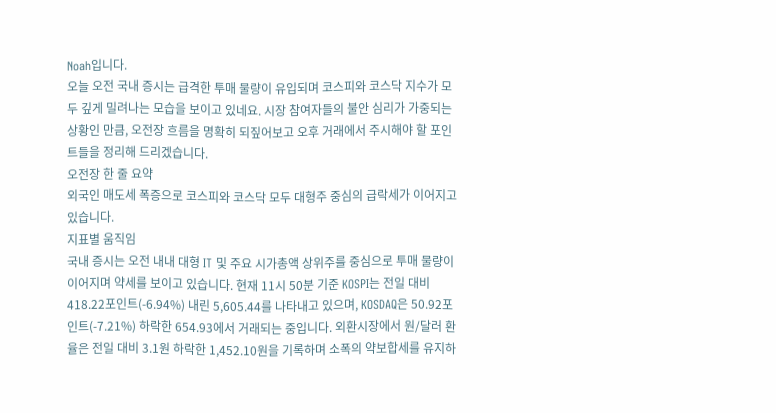Noah입니다.
오늘 오전 국내 증시는 급격한 투매 물량이 유입되며 코스피와 코스닥 지수가 모두 깊게 밀려나는 모습을 보이고 있네요. 시장 참여자들의 불안 심리가 가중되는 상황인 만큼, 오전장 흐름을 명확히 되짚어보고 오후 거래에서 주시해야 할 포인트들을 정리해 드리겠습니다.
오전장 한 줄 요약
외국인 매도세 폭증으로 코스피와 코스닥 모두 대형주 중심의 급락세가 이어지고 있습니다.
지표별 움직임
국내 증시는 오전 내내 대형 IT 및 주요 시가총액 상위주를 중심으로 투매 물량이 이어지며 약세를 보이고 있습니다. 현재 11시 50분 기준 KOSPI는 전일 대비 418.22포인트(-6.94%) 내린 5,605.44를 나타내고 있으며, KOSDAQ은 50.92포인트(-7.21%) 하락한 654.93에서 거래되는 중입니다. 외환시장에서 원/달러 환율은 전일 대비 3.1원 하락한 1,452.10원을 기록하며 소폭의 약보합세를 유지하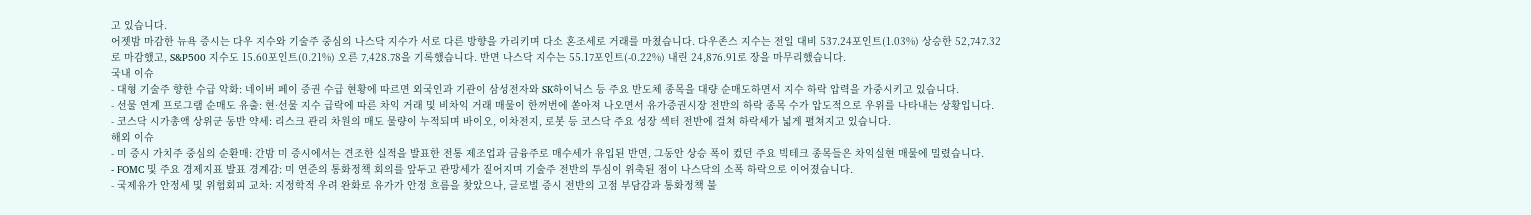고 있습니다.
어젯밤 마감한 뉴욕 증시는 다우 지수와 기술주 중심의 나스닥 지수가 서로 다른 방향을 가리키며 다소 혼조세로 거래를 마쳤습니다. 다우존스 지수는 전일 대비 537.24포인트(1.03%) 상승한 52,747.32로 마감했고, S&P500 지수도 15.60포인트(0.21%) 오른 7,428.78을 기록했습니다. 반면 나스닥 지수는 55.17포인트(-0.22%) 내린 24,876.91로 장을 마무리했습니다.
국내 이슈
- 대형 기술주 향한 수급 악화: 네이버 페이 증권 수급 현황에 따르면 외국인과 기관이 삼성전자와 SK하이닉스 등 주요 반도체 종목을 대량 순매도하면서 지수 하락 압력을 가중시키고 있습니다.
- 선물 연계 프로그램 순매도 유출: 현·선물 지수 급락에 따른 차익 거래 및 비차익 거래 매물이 한꺼번에 쏟아져 나오면서 유가증권시장 전반의 하락 종목 수가 압도적으로 우위를 나타내는 상황입니다.
- 코스닥 시가총액 상위군 동반 약세: 리스크 관리 차원의 매도 물량이 누적되며 바이오, 이차전지, 로봇 등 코스닥 주요 성장 섹터 전반에 걸쳐 하락세가 넓게 펼쳐지고 있습니다.
해외 이슈
- 미 증시 가치주 중심의 순환매: 간밤 미 증시에서는 견조한 실적을 발표한 전통 제조업과 금융주로 매수세가 유입된 반면, 그동안 상승 폭이 컸던 주요 빅테크 종목들은 차익실현 매물에 밀렸습니다.
- FOMC 및 주요 경제지표 발표 경계감: 미 연준의 통화정책 회의를 앞두고 관망세가 짙어지며 기술주 전반의 투심이 위축된 점이 나스닥의 소폭 하락으로 이어졌습니다.
- 국제유가 안정세 및 위험회피 교차: 지정학적 우려 완화로 유가가 안정 흐름을 찾았으나, 글로벌 증시 전반의 고점 부담감과 통화정책 불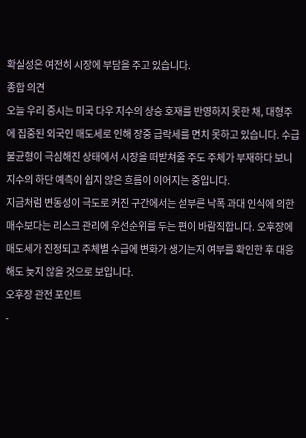확실성은 여전히 시장에 부담을 주고 있습니다.
종합 의견
오늘 우리 증시는 미국 다우 지수의 상승 호재를 반영하지 못한 채, 대형주에 집중된 외국인 매도세로 인해 장중 급락세를 면치 못하고 있습니다. 수급 불균형이 극심해진 상태에서 시장을 떠받쳐줄 주도 주체가 부재하다 보니 지수의 하단 예측이 쉽지 않은 흐름이 이어지는 중입니다.
지금처럼 변동성이 극도로 커진 구간에서는 섣부른 낙폭 과대 인식에 의한 매수보다는 리스크 관리에 우선순위를 두는 편이 바람직합니다. 오후장에 매도세가 진정되고 주체별 수급에 변화가 생기는지 여부를 확인한 후 대응해도 늦지 않을 것으로 보입니다.
오후장 관전 포인트
-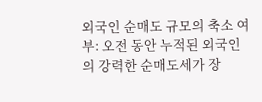외국인 순매도 규모의 축소 여부: 오전 동안 누적된 외국인의 강력한 순매도세가 장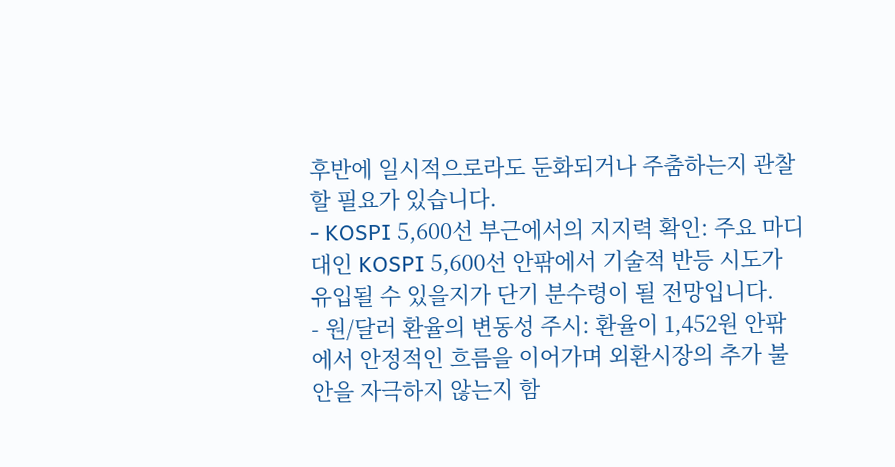후반에 일시적으로라도 둔화되거나 주춤하는지 관찰할 필요가 있습니다.
- KOSPI 5,600선 부근에서의 지지력 확인: 주요 마디대인 KOSPI 5,600선 안팎에서 기술적 반등 시도가 유입될 수 있을지가 단기 분수령이 될 전망입니다.
- 원/달러 환율의 변동성 주시: 환율이 1,452원 안팎에서 안정적인 흐름을 이어가며 외환시장의 추가 불안을 자극하지 않는지 함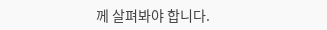께 살펴봐야 합니다.